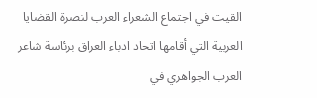القيت في اجتماع الشعراء العرب لنصرة القضايا العربية التي أقامها اتحاد ادباء العراق برئاسة شاعر العرب الجواهري في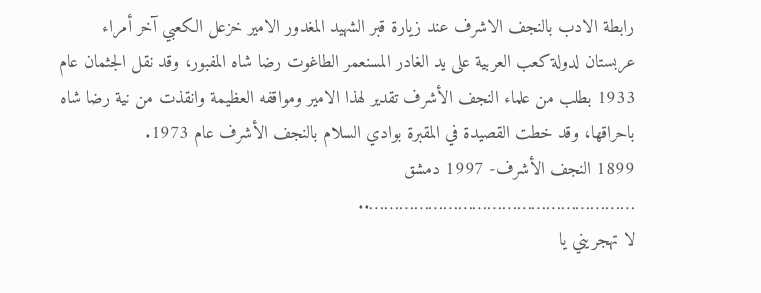رابطة الادب بالنجف الاشرف عند زيارة قبر الشهيد المغدور الامير خزعل الكعبي آخر أمراء عربستان لدولة كعب العربية على يد الغادر المسنعمر الطاغوت رضا شاه المفبور، وقد نقل الجثمان عام 1933 بطلب من علماء النجف الأشرف تقدير لهذا الامير ومواقفه العظيمة وانقذت من نية رضا شاه باحراقها، وقد خطت القصيدة في المقبرة بوادي السلام بالنجف الأشرف عام 1973.
1899 النجف الأشرف- 1997 دمشق
………………………………………………..
لا تهجريني يا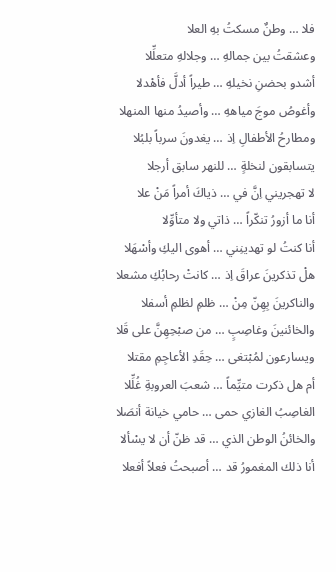فلا … وطنٌ مسكتُ بهِ العلا
وعشقتُ بين جمالهِ … وجلالهِ متعلِّلا
أشدو بحضنِ نخيلهِ … طيراً أدلَّ فأهْدلا
وأغوصُ موجَ مياههِ … وأصيدُ منها المنهلا
ومطارحُ الأطفالِ اِذ … يغدونَ سرباً بلبُلا
يتسابقون لنخلةٍ … للنهر سابق أرجلا
لا تهجريني اِنَّ في … ذياكَ أمراً مَنْ علا
أنا ما أزورُ تنكّراً … ذاتي ولا متأوِّلا
أنا كنتُ لو تهدينِني … أهوى اليكِ وأسْهَلا
هلْ تذكرينَ عراقَ اِذ … كانتْ رحابُكِ مشعلا
والناكرينَ بِهِنّ مِنْ … ظلمِ لظلمِ أسفلا
والخائنينَ وغاصِبٍ … من صبْحِهِنَّ على قَلا
ويسارعون لمُبْتغى … حِقَدِ الأعاجِمِ مقتلا
أم هل ذكرت متيِّماً … شعبَ العروبةِ غُلِّلا
الغاصِبُ الغازي حمى … حامي خيانة أنصَلا
والخائنُ الوطن الذي … قد ظنّ أن لا يسْألا
أنا ذلك المغمورُ قد … أصبحتُ فعلاً أفعلا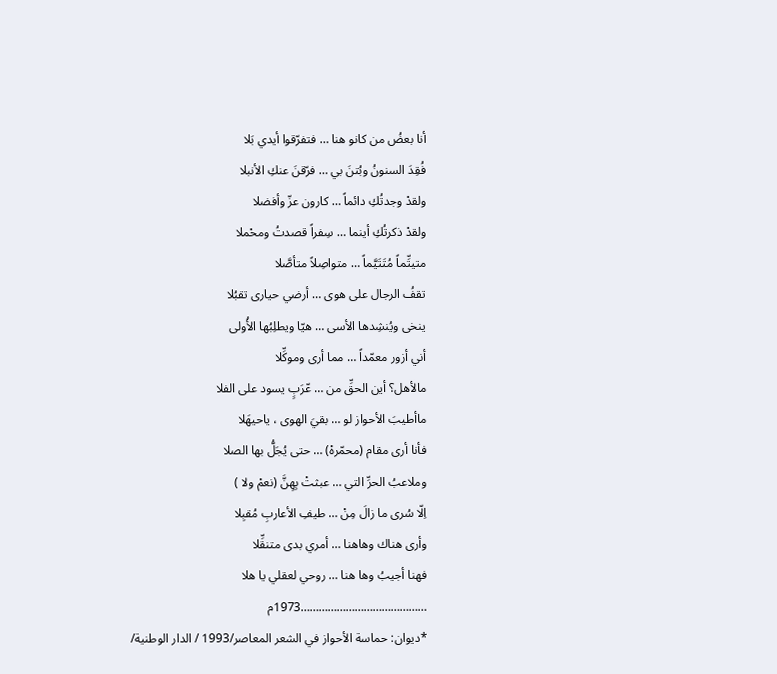أنا بعضُ من كانو هنا … فتفرّقوا أيدي بَلا
فُقِدَ السنونُ وبُتنَ بي … فرّقنَ عنكِ الأنبلا
ولقدْ وجدتُكِ دائماً … كارون عزّ وأفضلا
ولقدْ ذكرتُكِ أينما … سِفراً قصدتُ ومحْملا
متيتِّماً مُتَتَيَّماً … متواصِلاً متأصَّلا
تقفُ الرجال على هوى … أرضي حيارى تقبُلا
ينخى ويُنشِدها الأسى … هيّا ويطلِبُها الأُولى
أني أزور معمّداً … مما أرى وموكِّلا
مالأهل؟ أين الحقِّ من … عّرَبٍ يسود على الفلا
ماأطيبَ الأحواز لو … بقيَ الهوى ، ياحيهَلا
فأنا أرى مقام (محمّرهْ) … حتى يُجَلُّ بها الصلا
وملاعبُ الحرِّ التي … عبثتْ بِهِنَّ (نعمْ ولا )
اِلّا سُرى ما زالَ مِنْ … طيفِ الأعاربِ مُقبِلا
وأرى هناك وهاهنا … أمري بدى متنقِّلا
فهنا أجيبُ وها هنا … روحي لعقلي يا هلا
……………………………………1973م
*ديوان: حماسة الأحواز في الشعر المعاصر/1993 / الدار الوطنية/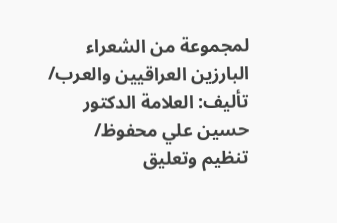لمجموعة من الشعراء البارزين العراقيين والعرب/
تأليف: العلامة الدكتور حسين علي محفوظ/
تنظيم وتعليق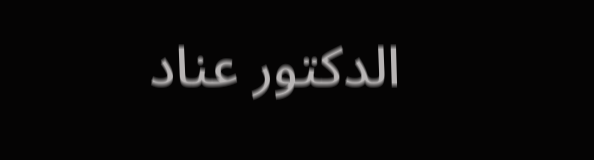الدكتور عناد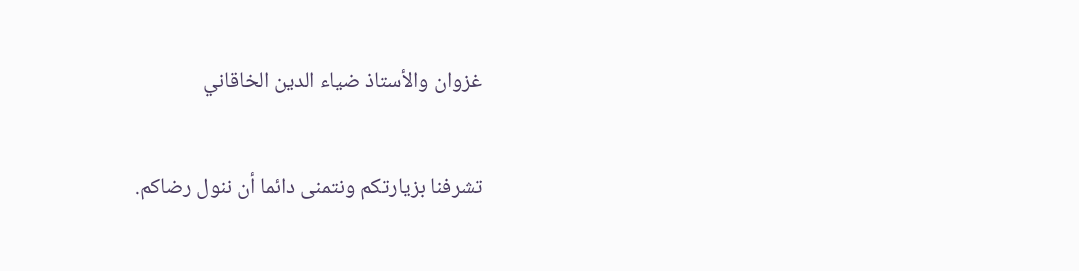غزوان والأستاذ ضياء الدين الخاقاني

تشرفنا بزيارتكم ونتمنى دائما أن ننول رضاكم.